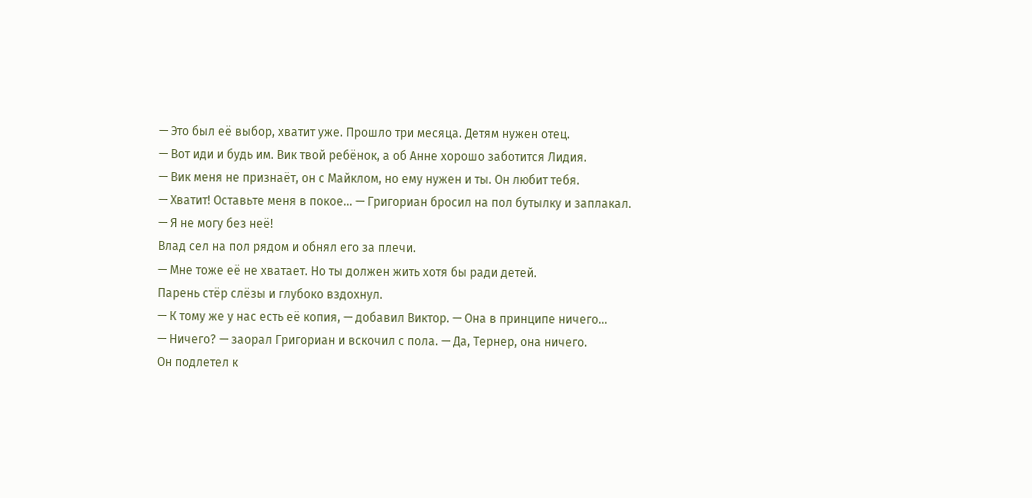— Это был её выбор, хватит уже. Прошло три месяца. Детям нужен отец.
— Вот иди и будь им. Вик твой ребёнок, а об Анне хорошо заботится Лидия.
— Вик меня не признаёт, он с Майклом, но ему нужен и ты. Он любит тебя.
— Хватит! Оставьте меня в покое… — Григориан бросил на пол бутылку и заплакал. — Я не могу без неё!
Влад сел на пол рядом и обнял его за плечи.
— Мне тоже её не хватает. Но ты должен жить хотя бы ради детей.
Парень стёр слёзы и глубоко вздохнул.
— К тому же у нас есть её копия, — добавил Виктор. — Она в принципе ничего…
— Ничего? — заорал Григориан и вскочил с пола. — Да, Тернер, она ничего.
Он подлетел к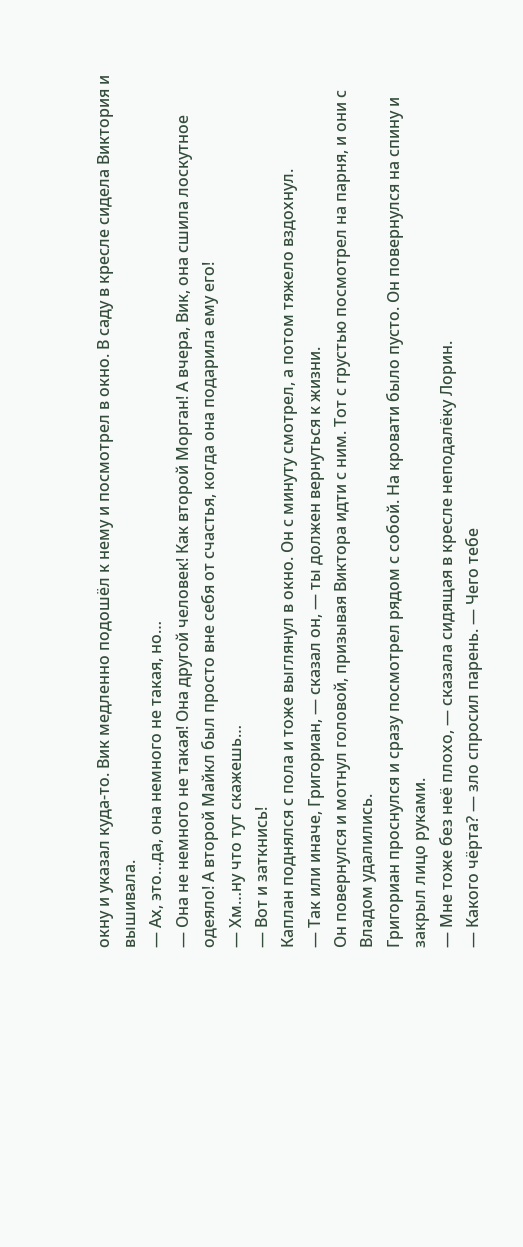окну и указал куда-то. Вик медленно подошёл к нему и посмотрел в окно. В саду в кресле сидела Виктория и вышивала.
— Ах, это…да, она немного не такая, но…
— Она не немного не такая! Она другой человек! Как второй Морган! А вчера, Вик, она сшила лоскутное одеяло! А второй Майкл был просто вне себя от счастья, когда она подарила ему его!
— Хм…ну что тут скажешь…
— Вот и заткнись!
Каплан поднялся с пола и тоже выглянул в окно. Он с минуту смотрел, а потом тяжело вздохнул.
— Так или иначе, Григориан, — сказал он, — ты должен вернуться к жизни.
Он повернулся и мотнул головой, призывая Виктора идти с ним. Тот с грустью посмотрел на парня, и они с Владом удалились.
Григориан проснулся и сразу посмотрел рядом с собой. На кровати было пусто. Он повернулся на спину и закрыл лицо руками.
— Мне тоже без неё плохо, — сказала сидящая в кресле неподалёку Лорин.
— Какого чёрта? — зло спросил парень. — Чего тебе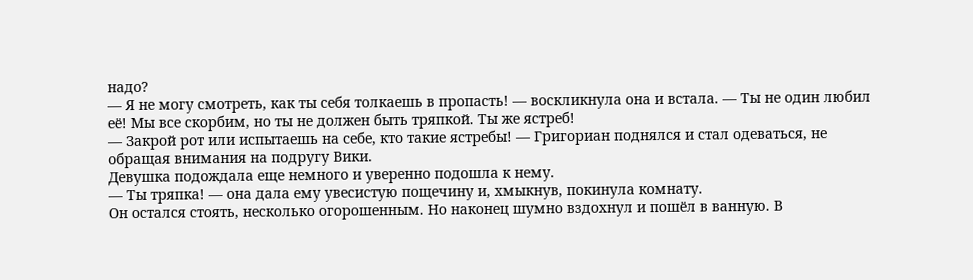надо?
— Я не могу смотреть, как ты себя толкаешь в пропасть! — воскликнула она и встала. — Ты не один любил её! Мы все скорбим, но ты не должен быть тряпкой. Ты же ястреб!
— Закрой рот или испытаешь на себе, кто такие ястребы! — Григориан поднялся и стал одеваться, не обращая внимания на подругу Вики.
Девушка подождала еще немного и уверенно подошла к нему.
— Ты тряпка! — она дала ему увесистую пощечину и, хмыкнув, покинула комнату.
Он остался стоять, несколько огорошенным. Но наконец шумно вздохнул и пошёл в ванную. В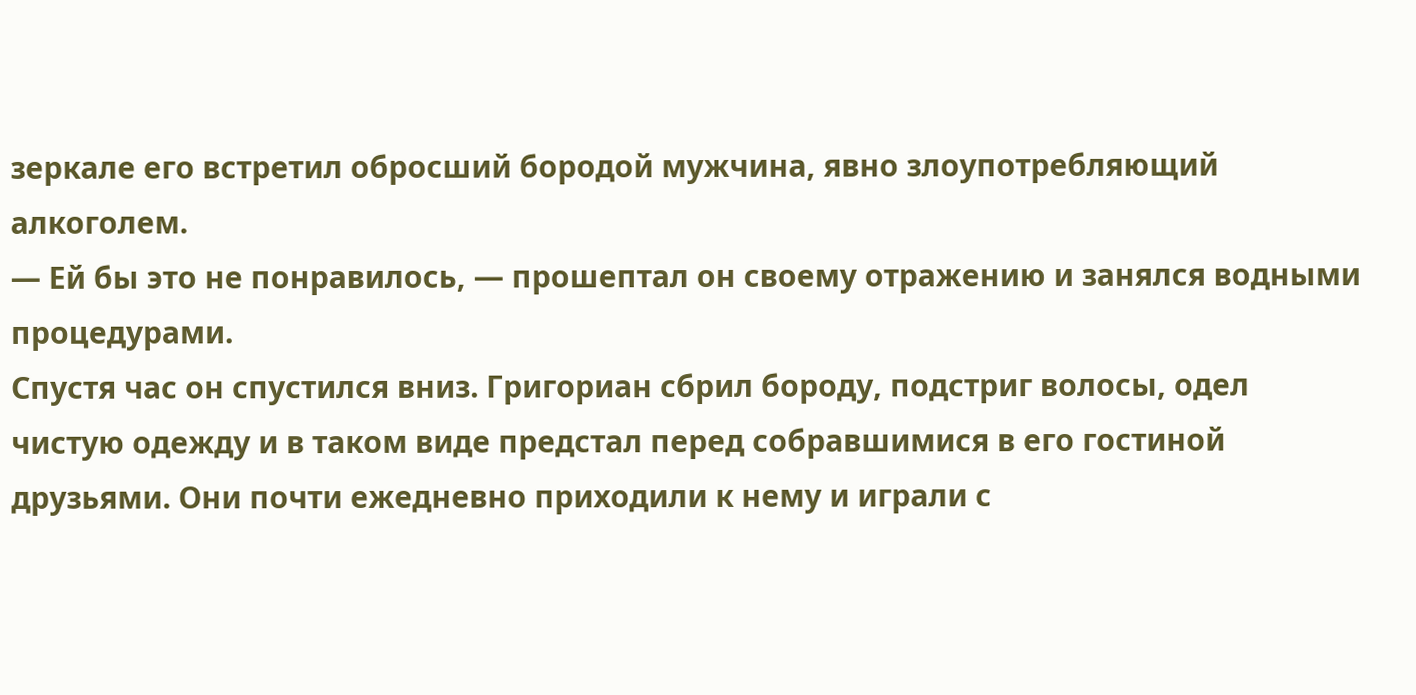зеркале его встретил обросший бородой мужчина, явно злоупотребляющий алкоголем.
— Ей бы это не понравилось, — прошептал он своему отражению и занялся водными процедурами.
Спустя час он спустился вниз. Григориан сбрил бороду, подстриг волосы, одел чистую одежду и в таком виде предстал перед собравшимися в его гостиной друзьями. Они почти ежедневно приходили к нему и играли с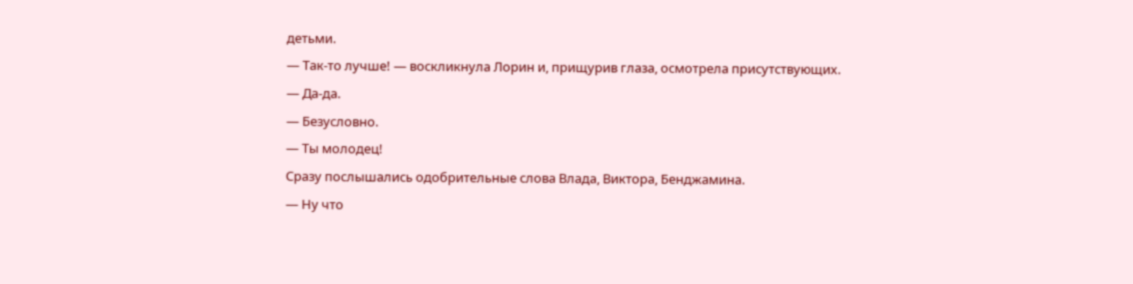детьми.
— Так-то лучше! — воскликнула Лорин и, прищурив глаза, осмотрела присутствующих.
— Да-да.
— Безусловно.
— Ты молодец!
Сразу послышались одобрительные слова Влада, Виктора, Бенджамина.
— Ну что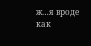ж…я вроде как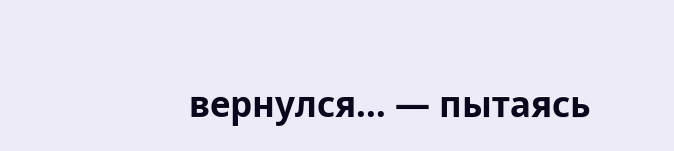вернулся… — пытаясь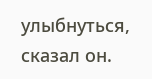улыбнуться, сказал он.